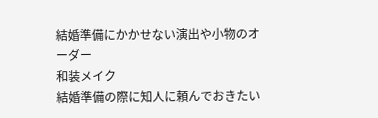結婚準備にかかせない演出や小物のオーダー
和装メイク
結婚準備の際に知人に頼んでおきたい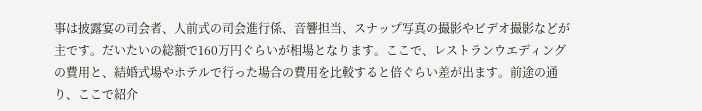事は披露宴の司会者、人前式の司会進行係、音響担当、スナップ写真の撮影やビデオ撮影などが主です。だいたいの総額で160万円ぐらいが相場となります。ここで、レストランウエディングの費用と、結婚式場やホテルで行った場合の費用を比較すると倍ぐらい差が出ます。前途の通り、ここで紹介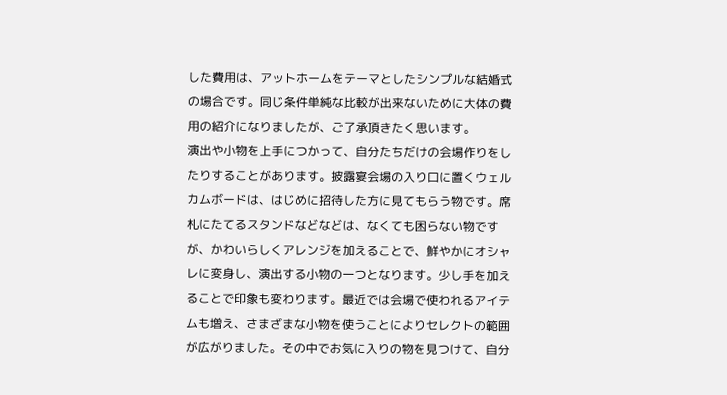した費用は、アットホームをテーマとしたシンプルな結婚式の場合です。同じ条件単純な比較が出来ないために大体の費用の紹介になりましたが、ご了承頂きたく思います。
演出や小物を上手につかって、自分たちだけの会場作りをしたりすることがあります。披露宴会場の入り口に置くウェルカムボードは、はじめに招待した方に見てもらう物です。席札にたてるスタンドなどなどは、なくても困らない物ですが、かわいらしくアレンジを加えることで、鮮やかにオシャレに変身し、演出する小物の一つとなります。少し手を加えることで印象も変わります。最近では会場で使われるアイテムも増え、さまざまな小物を使うことによりセレクトの範囲が広がりました。その中でお気に入りの物を見つけて、自分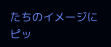たちのイメージにピッ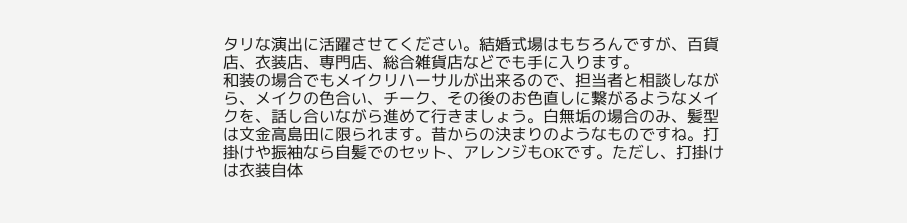タリな演出に活躍させてください。結婚式場はもちろんですが、百貨店、衣装店、専門店、総合雑貨店などでも手に入ります。
和装の場合でもメイクリハーサルが出来るので、担当者と相談しながら、メイクの色合い、チーク、その後のお色直しに繋がるようなメイクを、話し合いながら進めて行きましょう。白無垢の場合のみ、髪型は文金高島田に限られます。昔からの決まりのようなものですね。打掛けや振袖なら自髪でのセット、アレンジもOKです。ただし、打掛けは衣装自体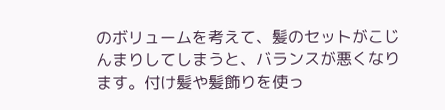のボリュームを考えて、髪のセットがこじんまりしてしまうと、バランスが悪くなります。付け髪や髪飾りを使っ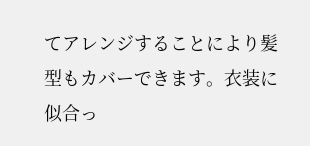てアレンジすることにより髪型もカバーできます。衣装に似合っ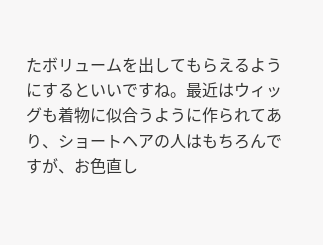たボリュームを出してもらえるようにするといいですね。最近はウィッグも着物に似合うように作られてあり、ショートヘアの人はもちろんですが、お色直し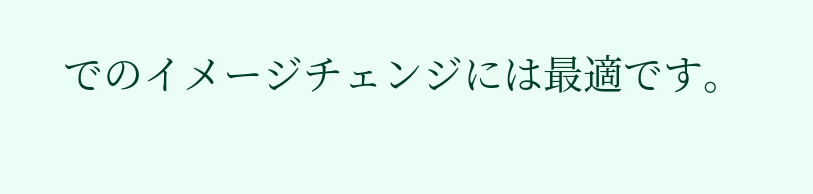でのイメージチェンジには最適です。